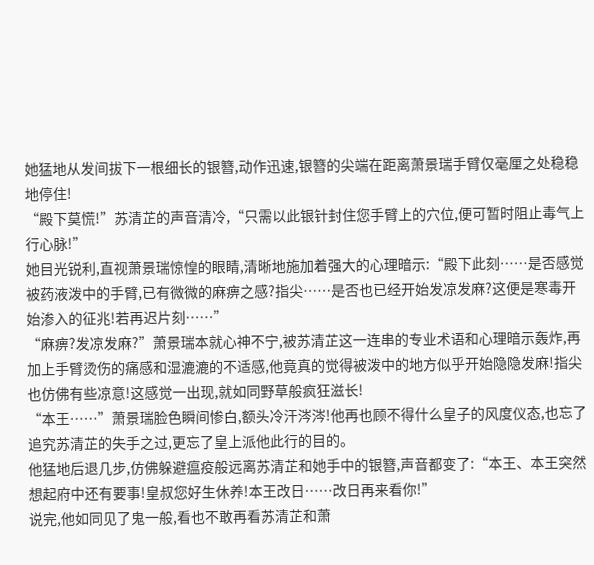她猛地从发间拔下一根细长的银簪,动作迅速,银簪的尖端在距离萧景瑞手臂仅毫厘之处稳稳地停住!
“殿下莫慌!”苏清芷的声音清冷,“只需以此银针封住您手臂上的穴位,便可暂时阻止毒气上行心脉!”
她目光锐利,直视萧景瑞惊惶的眼睛,清晰地施加着强大的心理暗示:“殿下此刻……是否感觉被药液泼中的手臂,已有微微的麻痹之感?指尖……是否也已经开始发凉发麻?这便是寒毒开始渗入的征兆!若再迟片刻……”
“麻痹?发凉发麻?”萧景瑞本就心神不宁,被苏清芷这一连串的专业术语和心理暗示轰炸,再加上手臂烫伤的痛感和湿漉漉的不适感,他竟真的觉得被泼中的地方似乎开始隐隐发麻!指尖也仿佛有些凉意!这感觉一出现,就如同野草般疯狂滋长!
“本王……”萧景瑞脸色瞬间惨白,额头冷汗涔涔!他再也顾不得什么皇子的风度仪态,也忘了追究苏清芷的失手之过,更忘了皇上派他此行的目的。
他猛地后退几步,仿佛躲避瘟疫般远离苏清芷和她手中的银簪,声音都变了:“本王、本王突然想起府中还有要事!皇叔您好生休养!本王改日……改日再来看你!”
说完,他如同见了鬼一般,看也不敢再看苏清芷和萧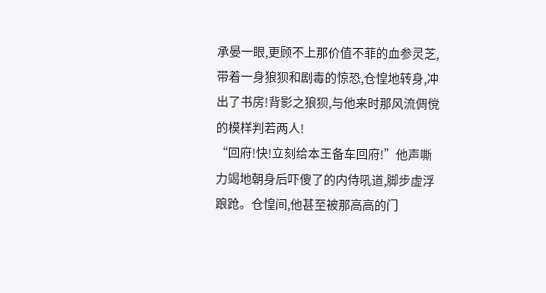承晏一眼,更顾不上那价值不菲的血参灵芝,带着一身狼狈和剧毒的惊恐,仓惶地转身,冲出了书房!背影之狼狈,与他来时那风流倜傥的模样判若两人!
“回府!快!立刻给本王备车回府!”他声嘶力竭地朝身后吓傻了的内侍吼道,脚步虚浮踉跄。仓惶间,他甚至被那高高的门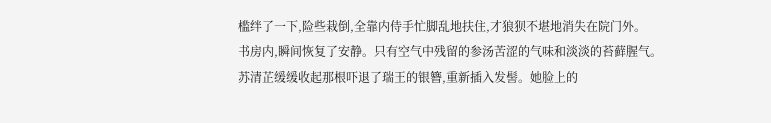槛绊了一下,险些栽倒,全靠内侍手忙脚乱地扶住,才狼狈不堪地消失在院门外。
书房内,瞬间恢复了安静。只有空气中残留的参汤苦涩的气味和淡淡的苔藓腥气。
苏清芷缓缓收起那根吓退了瑞王的银簪,重新插入发髻。她脸上的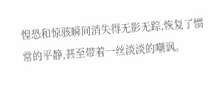惶恐和惊骇瞬间消失得无影无踪,恢复了惯常的平静,甚至带着一丝淡淡的嘲讽。